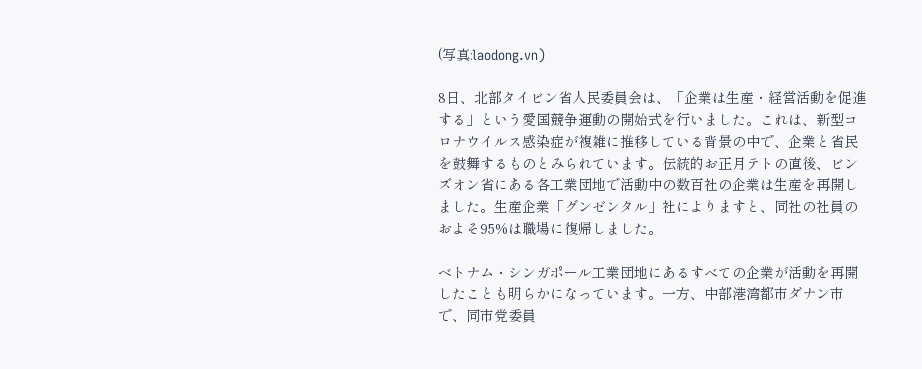(写真:laodong.vn)

8日、北部タイビン省人民委員会は、「企業は生産・経営活動を促進する」という愛国競争運動の開始式を行いました。これは、新型コロナウイルス感染症が複雑に推移している背景の中で、企業と省民を鼓舞するものとみられています。伝統的お正月テトの直後、ビンズオン省にある各工業団地で活動中の数百社の企業は生産を再開しました。生産企業「グンゼンタル」社によりますと、同社の社員のおよそ95%は職場に復帰しました。

ベトナム・シンガポール工業団地にあるすべての企業が活動を再開したことも明らかになっています。一方、中部港湾都市ダナン市で、同市党委員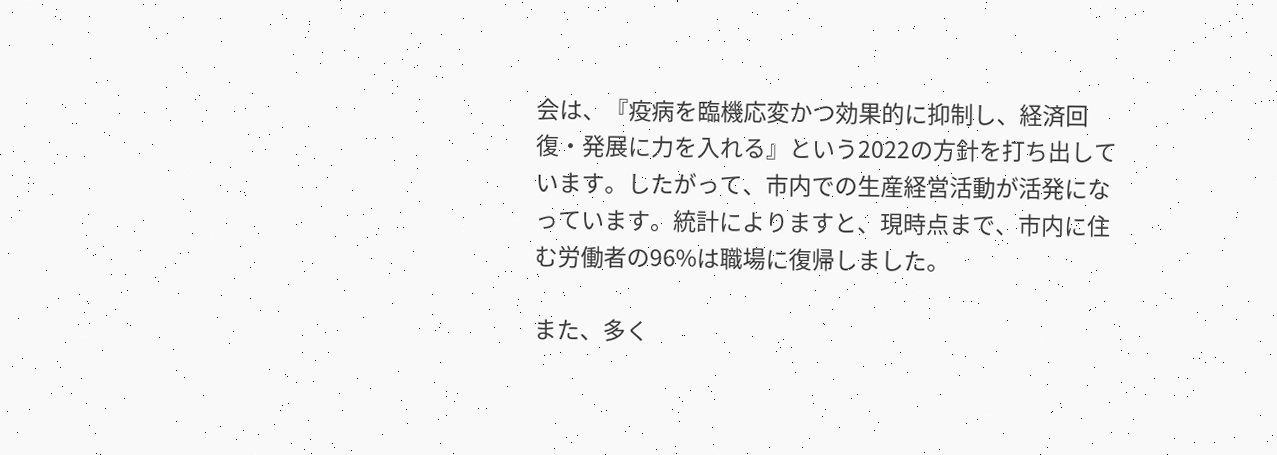会は、『疫病を臨機応変かつ効果的に抑制し、経済回復・発展に力を入れる』という2022の方針を打ち出しています。したがって、市内での生産経営活動が活発になっています。統計によりますと、現時点まで、市内に住む労働者の96%は職場に復帰しました。

また、多く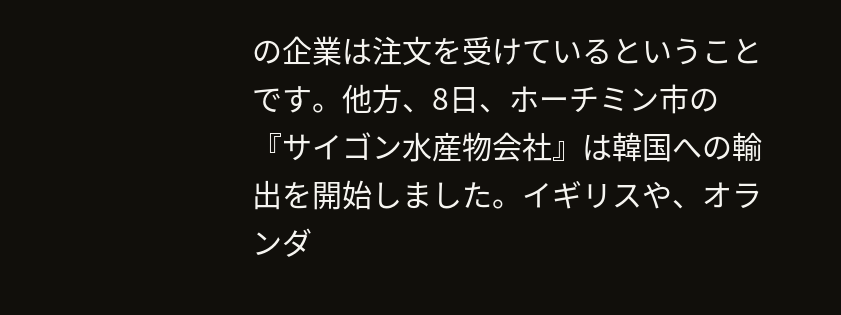の企業は注文を受けているということです。他方、8日、ホーチミン市の『サイゴン水産物会社』は韓国への輸出を開始しました。イギリスや、オランダ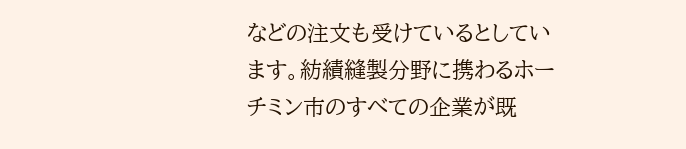などの注文も受けているとしています。紡績縫製分野に携わるホーチミン市のすべての企業が既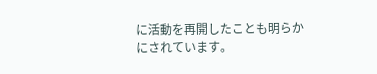に活動を再開したことも明らかにされています。